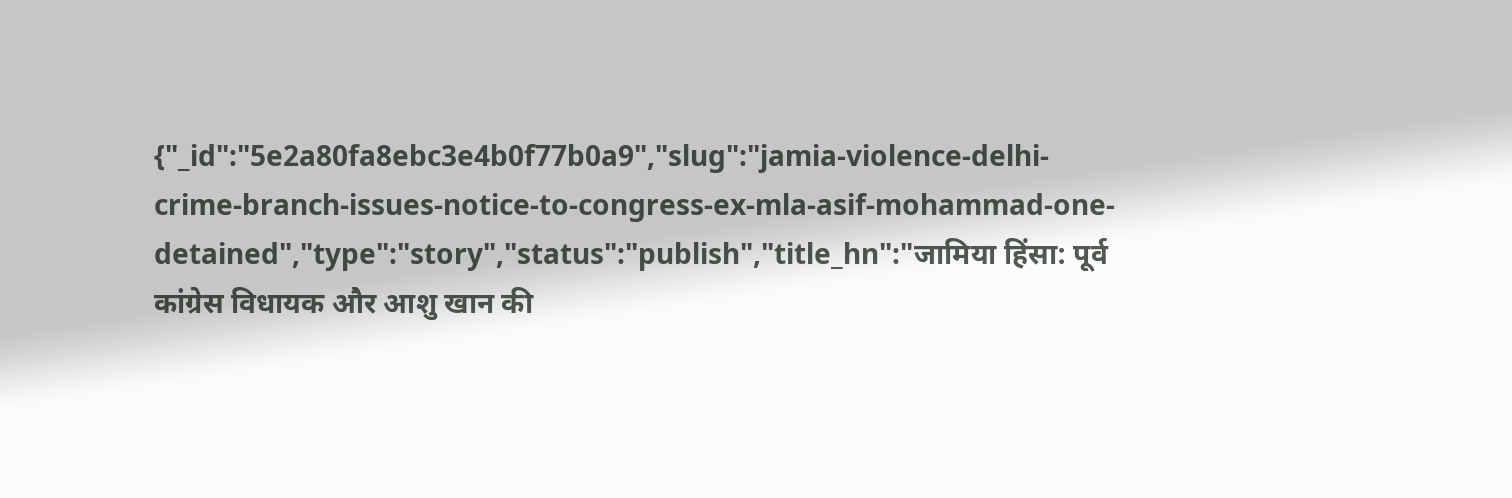{"_id":"5e2a80fa8ebc3e4b0f77b0a9","slug":"jamia-violence-delhi-crime-branch-issues-notice-to-congress-ex-mla-asif-mohammad-one-detained","type":"story","status":"publish","title_hn":"जामिया हिंसा: पूर्व कांग्रेस विधायक और आशु खान की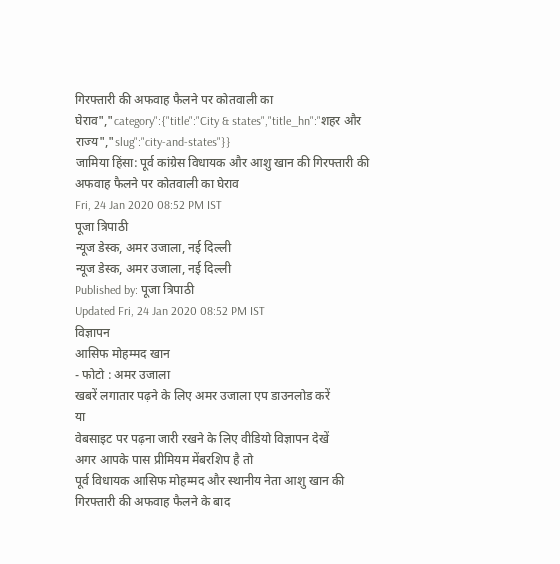गिरफ्तारी की अफवाह फैलने पर कोतवाली का घेराव","category":{"title":"City & states","title_hn":"शहर और राज्य","slug":"city-and-states"}}
जामिया हिंसा: पूर्व कांग्रेस विधायक और आशु खान की गिरफ्तारी की अफवाह फैलने पर कोतवाली का घेराव
Fri, 24 Jan 2020 08:52 PM IST
पूजा त्रिपाठी
न्यूज डेस्क, अमर उजाला, नई दिल्ली
न्यूज डेस्क, अमर उजाला, नई दिल्ली
Published by: पूजा त्रिपाठी
Updated Fri, 24 Jan 2020 08:52 PM IST
विज्ञापन
आसिफ मोहम्मद खान
- फोटो : अमर उजाला
खबरें लगातार पढ़ने के लिए अमर उजाला एप डाउनलोड करें
या
वेबसाइट पर पढ़ना जारी रखने के लिए वीडियो विज्ञापन देखें
अगर आपके पास प्रीमियम मेंबरशिप है तो
पूर्व विधायक आसिफ मोहम्मद और स्थानीय नेता आशु खान की गिरफ्तारी की अफवाह फैलने के बाद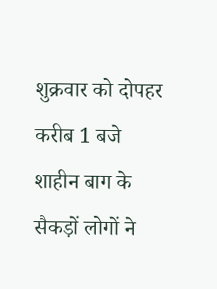शुक्रवार को दोपहर करीब 1 बजे शाहीन बाग के सैकड़ों लोगों ने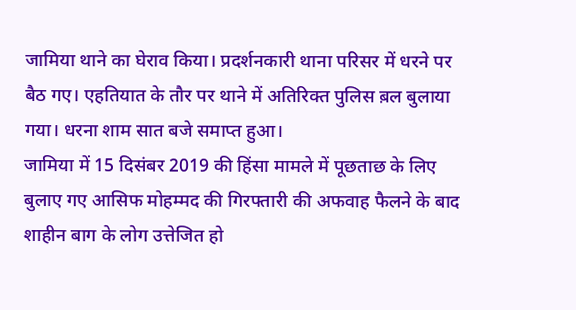जामिया थाने का घेराव किया। प्रदर्शनकारी थाना परिसर में धरने पर बैठ गए। एहतियात के तौर पर थाने में अतिरिक्त पुलिस ब़ल बुलाया गया। धरना शाम सात बजे समाप्त हुआ।
जामिया में 15 दिसंबर 2019 की हिंसा मामले में पूछताछ के लिए बुलाए गए आसिफ मोहम्मद की गिरफ्तारी की अफवाह फैलने के बाद शाहीन बाग के लोग उत्तेजित हो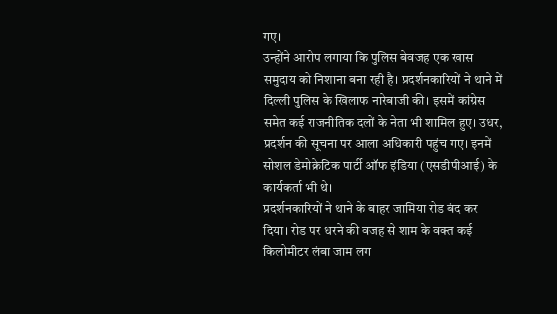गए।
उन्होंने आरोप लगाया कि पुलिस बेवजह एक खास समुदाय को निशाना बना रही है। प्रदर्शनकारियों ने थाने में दिल्ली पुलिस के खिलाफ नारेबाजी की। इसमें कांग्रेस समेत कई राजनीतिक दलों के नेता भी शामिल हुए। उधर, प्रदर्शन की सूचना पर आला अधिकारी पहुंच गए। इनमें सोशल डेमोक्रेटिक पार्टी ऑफ इंडिया (एसडीपीआई) के कार्यकर्ता भी थे।
प्रदर्शनकारियों ने थाने के बाहर जामिया रोड बंद कर दिया। रोड पर धरने की वजह से शाम के वक्त कई किलोमीटर लंबा जाम लग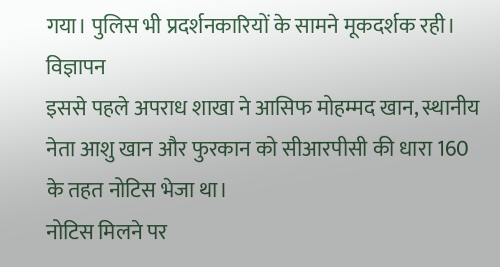गया। पुलिस भी प्रदर्शनकारियों के सामने मूकदर्शक रही।
विज्ञापन
इससे पहले अपराध शाखा ने आसिफ मोहम्मद खान, स्थानीय नेता आशु खान और फुरकान को सीआरपीसी की धारा 160 के तहत नोटिस भेजा था।
नोटिस मिलने पर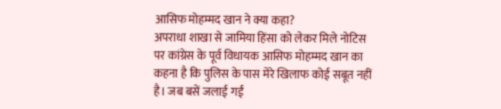आसिफ मोहम्मद खान ने क्या कहा?
अपराधा शाखा से जामिया हिंसा को लेकर मिले नोटिस पर कांग्रेस के पूर्व विधायक आसिफ मोहम्मद खान का कहना है कि पुलिस के पास मेरे खिलाफ कोई सबूत नहीं है। जब बसें जलाई गईं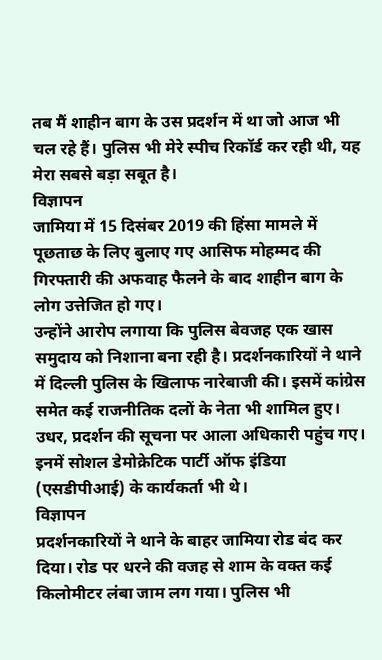तब मैं शाहीन बाग के उस प्रदर्शन में था जो आज भी चल रहे हैं। पुलिस भी मेरे स्पीच रिकॉर्ड कर रही थी, यह मेरा सबसे बड़ा सबूत है।
विज्ञापन
जामिया में 15 दिसंबर 2019 की हिंसा मामले में पूछताछ के लिए बुलाए गए आसिफ मोहम्मद की गिरफ्तारी की अफवाह फैलने के बाद शाहीन बाग के लोग उत्तेजित हो गए।
उन्होंने आरोप लगाया कि पुलिस बेवजह एक खास समुदाय को निशाना बना रही है। प्रदर्शनकारियों ने थाने में दिल्ली पुलिस के खिलाफ नारेबाजी की। इसमें कांग्रेस समेत कई राजनीतिक दलों के नेता भी शामिल हुए। उधर, प्रदर्शन की सूचना पर आला अधिकारी पहुंच गए। इनमें सोशल डेमोक्रेटिक पार्टी ऑफ इंडिया (एसडीपीआई) के कार्यकर्ता भी थे।
विज्ञापन
प्रदर्शनकारियों ने थाने के बाहर जामिया रोड बंद कर दिया। रोड पर धरने की वजह से शाम के वक्त कई किलोमीटर लंबा जाम लग गया। पुलिस भी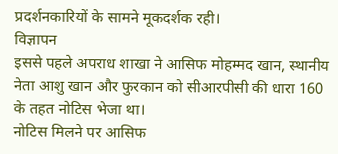प्रदर्शनकारियों के सामने मूकदर्शक रही।
विज्ञापन
इससे पहले अपराध शाखा ने आसिफ मोहम्मद खान, स्थानीय नेता आशु खान और फुरकान को सीआरपीसी की धारा 160 के तहत नोटिस भेजा था।
नोटिस मिलने पर आसिफ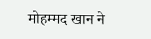मोहम्मद खान ने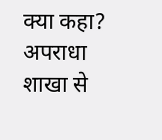क्या कहा?
अपराधा शाखा से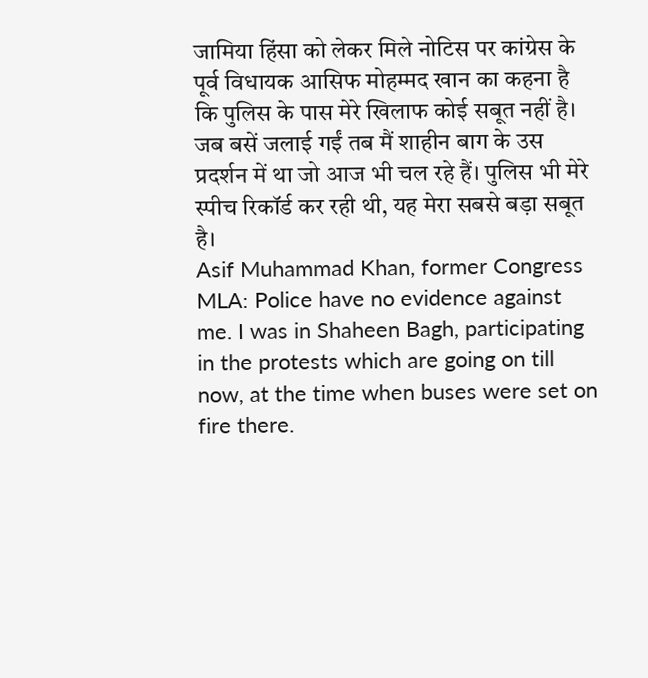जामिया हिंसा को लेकर मिले नोटिस पर कांग्रेस के पूर्व विधायक आसिफ मोहम्मद खान का कहना है कि पुलिस के पास मेरे खिलाफ कोई सबूत नहीं है। जब बसें जलाई गईं तब मैं शाहीन बाग के उस प्रदर्शन में था जो आज भी चल रहे हैं। पुलिस भी मेरे स्पीच रिकॉर्ड कर रही थी, यह मेरा सबसे बड़ा सबूत है।
Asif Muhammad Khan, former Congress MLA: Police have no evidence against me. I was in Shaheen Bagh, participating in the protests which are going on till now, at the time when buses were set on fire there.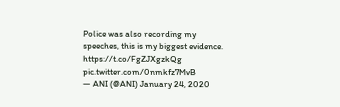Police was also recording my speeches, this is my biggest evidence. https://t.co/FgZJXgzkQg pic.twitter.com/0nmkfz7MvB
— ANI (@ANI) January 24, 2020